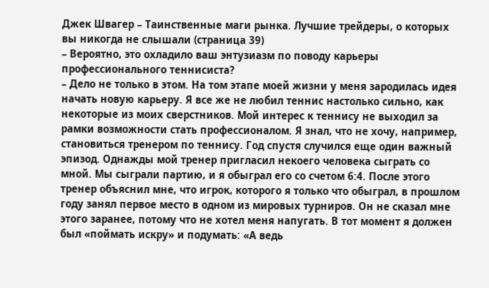Джек Швагер – Таинственные маги рынка. Лучшие трейдеры, о которых вы никогда не слышали (страница 39)
– Вероятно, это охладило ваш энтузиазм по поводу карьеры профессионального теннисиста?
– Дело не только в этом. На том этапе моей жизни у меня зародилась идея начать новую карьеру. Я все же не любил теннис настолько сильно, как некоторые из моих сверстников. Мой интерес к теннису не выходил за рамки возможности стать профессионалом. Я знал, что не хочу, например, становиться тренером по теннису. Год спустя случился еще один важный эпизод. Однажды мой тренер пригласил некоего человека сыграть со мной. Мы сыграли партию, и я обыграл его со счетом 6:4. После этого тренер объяснил мне, что игрок, которого я только что обыграл, в прошлом году занял первое место в одном из мировых турниров. Он не сказал мне этого заранее, потому что не хотел меня напугать. В тот момент я должен был «поймать искру» и подумать: «А ведь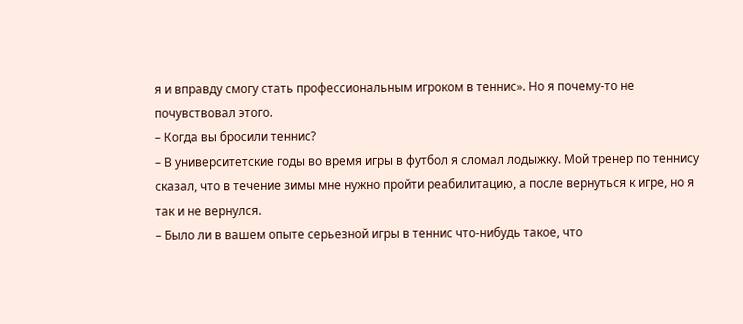я и вправду смогу стать профессиональным игроком в теннис». Но я почему-то не почувствовал этого.
– Когда вы бросили теннис?
– В университетские годы во время игры в футбол я сломал лодыжку. Мой тренер по теннису сказал, что в течение зимы мне нужно пройти реабилитацию, а после вернуться к игре, но я так и не вернулся.
– Было ли в вашем опыте серьезной игры в теннис что-нибудь такое, что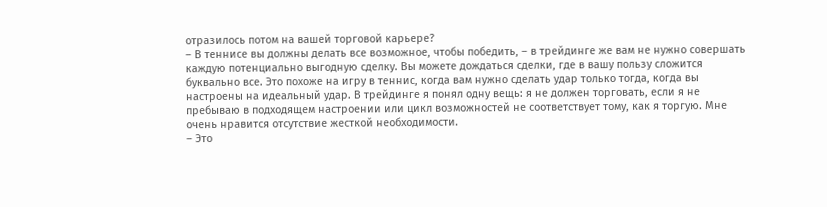отразилось потом на вашей торговой карьере?
– В теннисе вы должны делать все возможное, чтобы победить, – в трейдинге же вам не нужно совершать каждую потенциально выгодную сделку. Вы можете дождаться сделки, где в вашу пользу сложится буквально все. Это похоже на игру в теннис, когда вам нужно сделать удар только тогда, когда вы настроены на идеальный удар. В трейдинге я понял одну вещь: я не должен торговать, если я не пребываю в подходящем настроении или цикл возможностей не соответствует тому, как я торгую. Мне очень нравится отсутствие жесткой необходимости.
– Это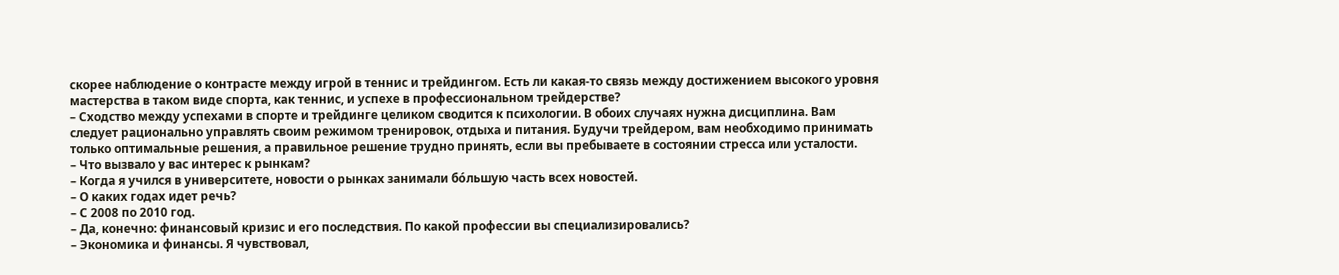скорее наблюдение о контрасте между игрой в теннис и трейдингом. Есть ли какая-то связь между достижением высокого уровня мастерства в таком виде спорта, как теннис, и успехе в профессиональном трейдерстве?
– Сходство между успехами в спорте и трейдинге целиком сводится к психологии. В обоих случаях нужна дисциплина. Вам следует рационально управлять своим режимом тренировок, отдыха и питания. Будучи трейдером, вам необходимо принимать только оптимальные решения, а правильное решение трудно принять, если вы пребываете в состоянии стресса или усталости.
– Что вызвало у вас интерес к рынкам?
– Когда я учился в университете, новости о рынках занимали бóльшую часть всех новостей.
– О каких годах идет речь?
– С 2008 по 2010 год.
– Да, конечно: финансовый кризис и его последствия. По какой профессии вы специализировались?
– Экономика и финансы. Я чувствовал,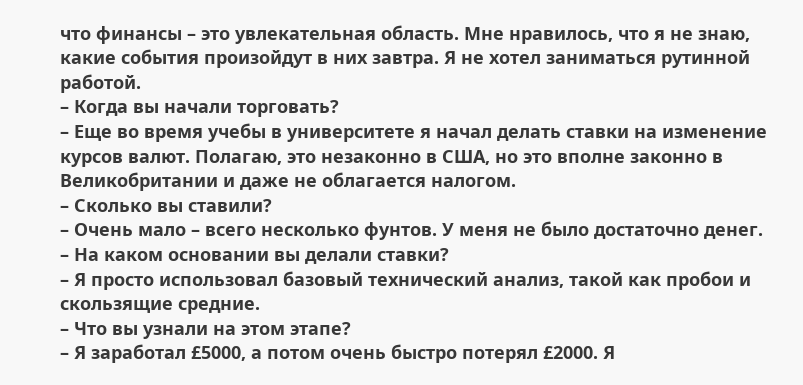что финансы – это увлекательная область. Мне нравилось, что я не знаю, какие события произойдут в них завтра. Я не хотел заниматься рутинной работой.
– Когда вы начали торговать?
– Еще во время учебы в университете я начал делать ставки на изменение курсов валют. Полагаю, это незаконно в США, но это вполне законно в Великобритании и даже не облагается налогом.
– Сколько вы ставили?
– Очень мало – всего несколько фунтов. У меня не было достаточно денег.
– На каком основании вы делали ставки?
– Я просто использовал базовый технический анализ, такой как пробои и скользящие средние.
– Что вы узнали на этом этапе?
– Я заработал £5000, а потом очень быстро потерял £2000. Я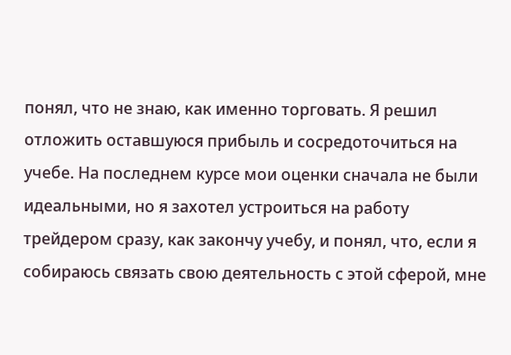понял, что не знаю, как именно торговать. Я решил отложить оставшуюся прибыль и сосредоточиться на учебе. На последнем курсе мои оценки сначала не были идеальными, но я захотел устроиться на работу трейдером сразу, как закончу учебу, и понял, что, если я собираюсь связать свою деятельность с этой сферой, мне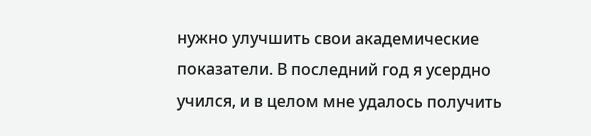нужно улучшить свои академические показатели. В последний год я усердно учился, и в целом мне удалось получить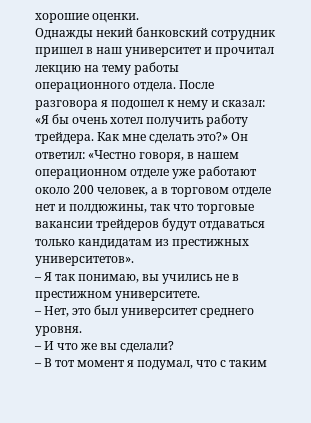хорошие оценки.
Однажды некий банковский сотрудник пришел в наш университет и прочитал лекцию на тему работы операционного отдела. После разговора я подошел к нему и сказал: «Я бы очень хотел получить работу трейдера. Как мне сделать это?» Он ответил: «Честно говоря, в нашем операционном отделе уже работают около 200 человек, а в торговом отделе нет и полдюжины, так что торговые вакансии трейдеров будут отдаваться только кандидатам из престижных университетов».
– Я так понимаю, вы учились не в престижном университете.
– Нет, это был университет среднего уровня.
– И что же вы сделали?
– В тот момент я подумал, что с таким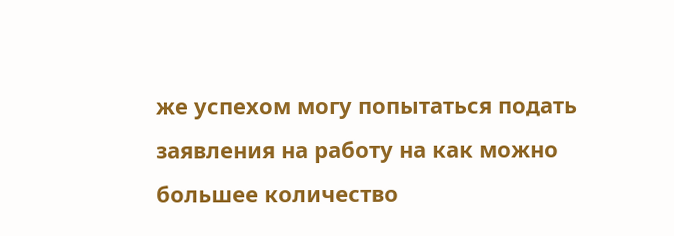же успехом могу попытаться подать заявления на работу на как можно большее количество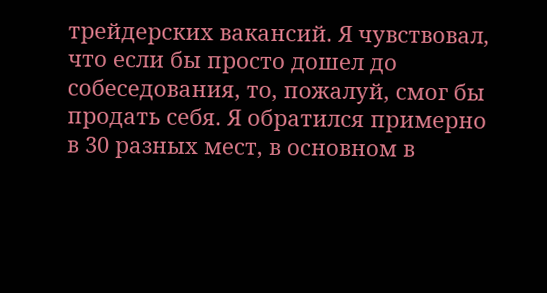трейдерских вакансий. Я чувствовал, что если бы просто дошел до собеседования, то, пожалуй, смог бы продать себя. Я обратился примерно в 30 разных мест, в основном в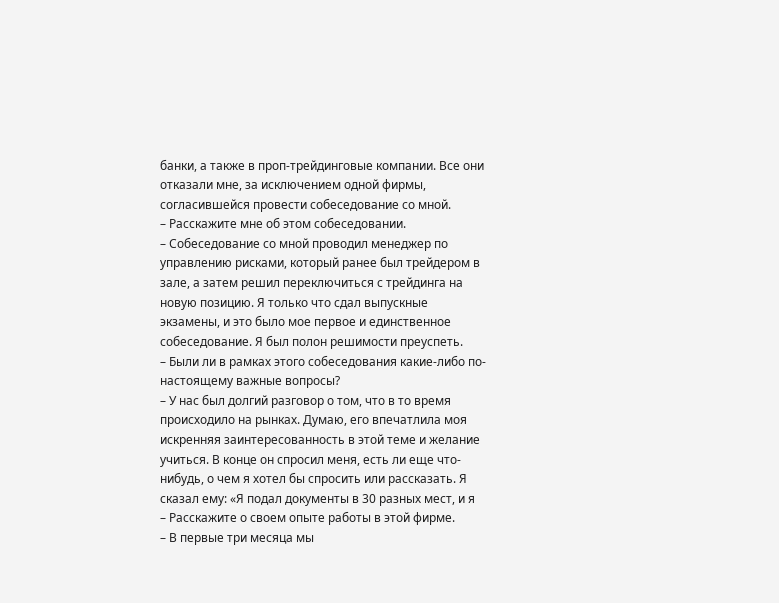банки, а также в проп-трейдинговые компании. Все они отказали мне, за исключением одной фирмы, согласившейся провести собеседование со мной.
– Расскажите мне об этом собеседовании.
– Собеседование со мной проводил менеджер по управлению рисками, который ранее был трейдером в зале, а затем решил переключиться с трейдинга на новую позицию. Я только что сдал выпускные экзамены, и это было мое первое и единственное собеседование. Я был полон решимости преуспеть.
– Были ли в рамках этого собеседования какие-либо по-настоящему важные вопросы?
– У нас был долгий разговор о том, что в то время происходило на рынках. Думаю, его впечатлила моя искренняя заинтересованность в этой теме и желание учиться. В конце он спросил меня, есть ли еще что-нибудь, о чем я хотел бы спросить или рассказать. Я сказал ему: «Я подал документы в 30 разных мест, и я
– Расскажите о своем опыте работы в этой фирме.
– В первые три месяца мы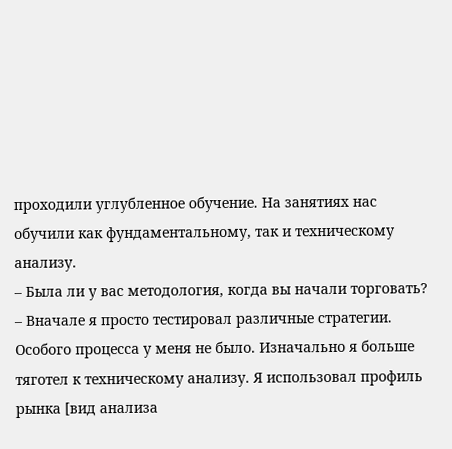проходили углубленное обучение. На занятиях нас обучили как фундаментальному, так и техническому анализу.
– Была ли у вас методология, когда вы начали торговать?
– Вначале я просто тестировал различные стратегии. Особого процесса у меня не было. Изначально я больше тяготел к техническому анализу. Я использовал профиль рынка [вид анализа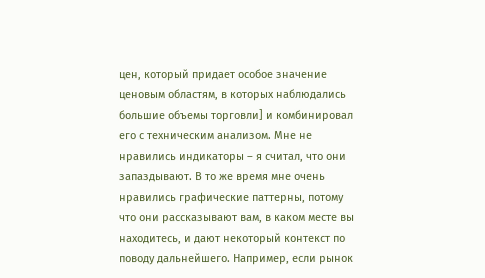цен, который придает особое значение ценовым областям, в которых наблюдались большие объемы торговли] и комбинировал его с техническим анализом. Мне не нравились индикаторы – я считал, что они запаздывают. В то же время мне очень нравились графические паттерны, потому что они рассказывают вам, в каком месте вы находитесь, и дают некоторый контекст по поводу дальнейшего. Например, если рынок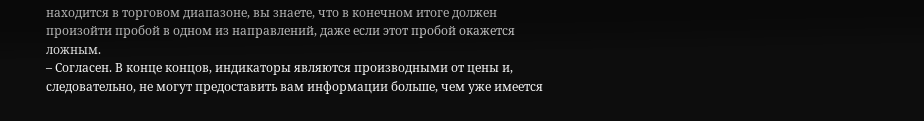находится в торговом диапазоне, вы знаете, что в конечном итоге должен произойти пробой в одном из направлений, даже если этот пробой окажется ложным.
– Согласен. В конце концов, индикаторы являются производными от цены и, следовательно, не могут предоставить вам информации больше, чем уже имеется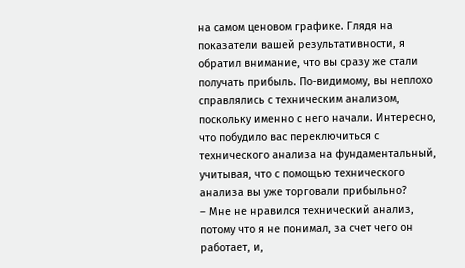на самом ценовом графике. Глядя на показатели вашей результативности, я обратил внимание, что вы сразу же стали получать прибыль. По-видимому, вы неплохо справлялись с техническим анализом, поскольку именно с него начали. Интересно, что побудило вас переключиться с технического анализа на фундаментальный, учитывая, что с помощью технического анализа вы уже торговали прибыльно?
– Мне не нравился технический анализ, потому что я не понимал, за счет чего он работает, и,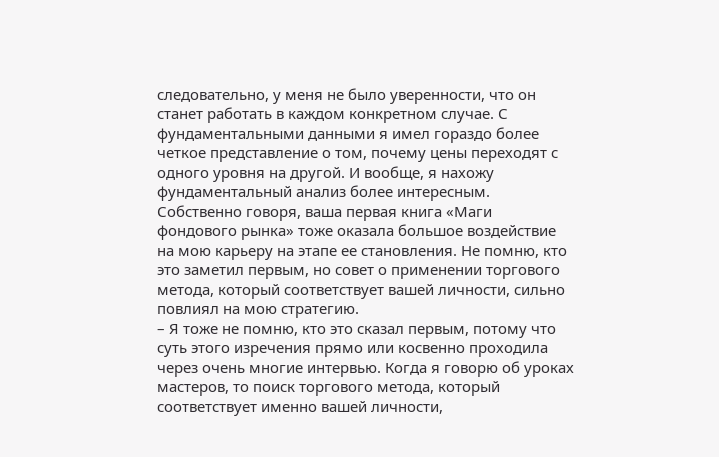следовательно, у меня не было уверенности, что он станет работать в каждом конкретном случае. С фундаментальными данными я имел гораздо более четкое представление о том, почему цены переходят с одного уровня на другой. И вообще, я нахожу фундаментальный анализ более интересным. Собственно говоря, ваша первая книга «Маги фондового рынка» тоже оказала большое воздействие на мою карьеру на этапе ее становления. Не помню, кто это заметил первым, но совет о применении торгового метода, который соответствует вашей личности, сильно повлиял на мою стратегию.
– Я тоже не помню, кто это сказал первым, потому что суть этого изречения прямо или косвенно проходила через очень многие интервью. Когда я говорю об уроках мастеров, то поиск торгового метода, который соответствует именно вашей личности,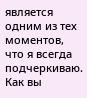является одним из тех моментов, что я всегда подчеркиваю. Как вы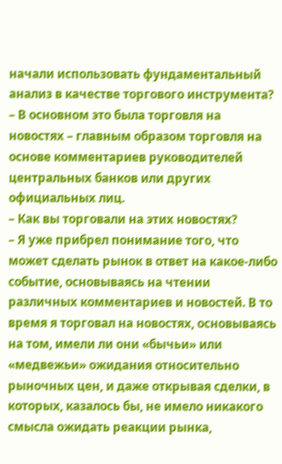начали использовать фундаментальный анализ в качестве торгового инструмента?
– В основном это была торговля на новостях – главным образом торговля на основе комментариев руководителей центральных банков или других официальных лиц.
– Как вы торговали на этих новостях?
– Я уже прибрел понимание того, что может сделать рынок в ответ на какое-либо событие, основываясь на чтении различных комментариев и новостей. В то время я торговал на новостях, основываясь на том, имели ли они «бычьи» или «медвежьи» ожидания относительно рыночных цен, и даже открывая сделки, в которых, казалось бы, не имело никакого смысла ожидать реакции рынка,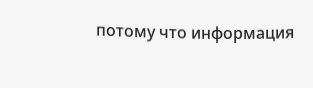потому что информация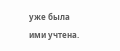уже была ими учтена.